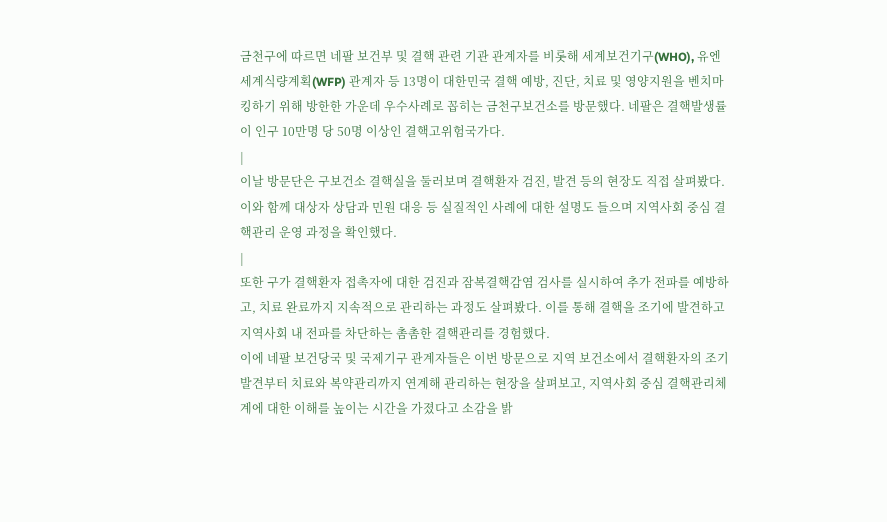금천구에 따르면 네팔 보건부 및 결핵 관련 기관 관계자를 비롯해 세계보건기구(WHO), 유엔세계식량계획(WFP) 관계자 등 13명이 대한민국 결핵 예방, 진단, 치료 및 영양지원을 벤치마킹하기 위해 방한한 가운데 우수사례로 꼽히는 금천구보건소를 방문했다. 네팔은 결핵발생률이 인구 10만명 당 50명 이상인 결핵고위험국가다.
|
이날 방문단은 구보건소 결핵실을 둘러보며 결핵환자 검진, 발견 등의 현장도 직접 살펴봤다. 이와 함께 대상자 상담과 민원 대응 등 실질적인 사례에 대한 설명도 들으며 지역사회 중심 결핵관리 운영 과정을 확인했다.
|
또한 구가 결핵환자 접촉자에 대한 검진과 잠복결핵감염 검사를 실시하여 추가 전파를 예방하고, 치료 완료까지 지속적으로 관리하는 과정도 살펴봤다. 이를 통해 결핵을 조기에 발견하고 지역사회 내 전파를 차단하는 촘촘한 결핵관리를 경험했다.
이에 네팔 보건당국 및 국제기구 관계자들은 이번 방문으로 지역 보건소에서 결핵환자의 조기 발견부터 치료와 복약관리까지 연계해 관리하는 현장을 살펴보고, 지역사회 중심 결핵관리체계에 대한 이해를 높이는 시간을 가졌다고 소감을 밝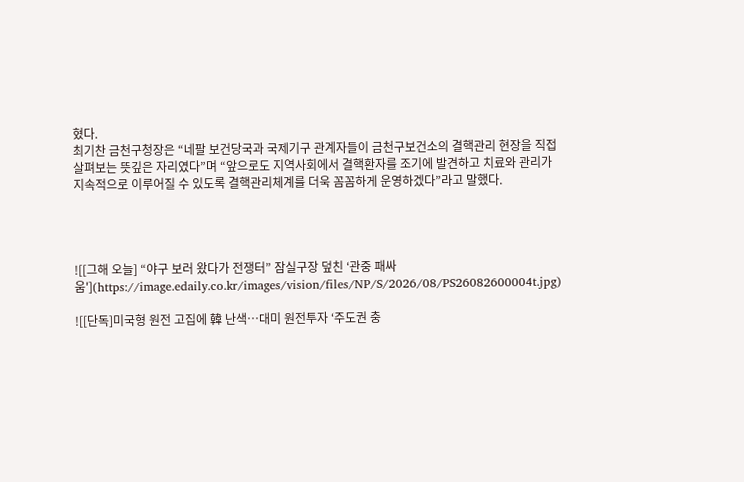혔다.
최기찬 금천구청장은 “네팔 보건당국과 국제기구 관계자들이 금천구보건소의 결핵관리 현장을 직접 살펴보는 뜻깊은 자리였다”며 “앞으로도 지역사회에서 결핵환자를 조기에 발견하고 치료와 관리가 지속적으로 이루어질 수 있도록 결핵관리체계를 더욱 꼼꼼하게 운영하겠다”라고 말했다.




![[그해 오늘] “야구 보러 왔다가 전쟁터” 잠실구장 덮친 ‘관중 패싸움'](https://image.edaily.co.kr/images/vision/files/NP/S/2026/08/PS26082600004t.jpg)

![[단독]미국형 원전 고집에 韓 난색…대미 원전투자 ‘주도권 충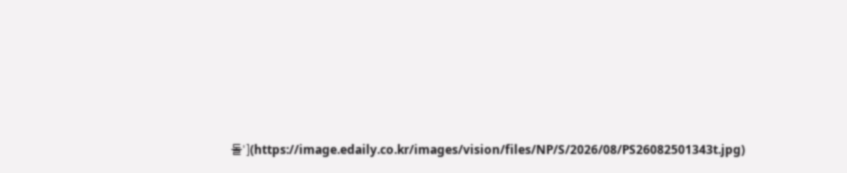돌'](https://image.edaily.co.kr/images/vision/files/NP/S/2026/08/PS26082501343t.jpg)